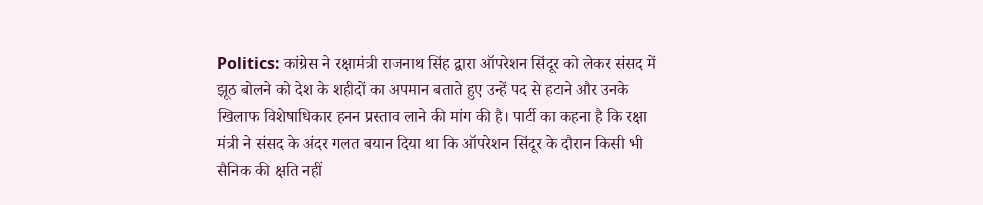Politics: कांग्रेस ने रक्षामंत्री राजनाथ सिंह द्वारा ऑपरेशन सिंदूर को लेकर संसद में झूठ बोलने को देश के शहीदों का अपमान बताते हुए उन्हें पद से हटाने और उनके खिलाफ विशेषाधिकार हनन प्रस्ताव लाने की मांग की है। पार्टी का कहना है कि रक्षा मंत्री ने संसद के अंदर गलत बयान दिया था कि ऑपरेशन सिंदूर के दौरान किसी भी सैनिक की क्षति नहीं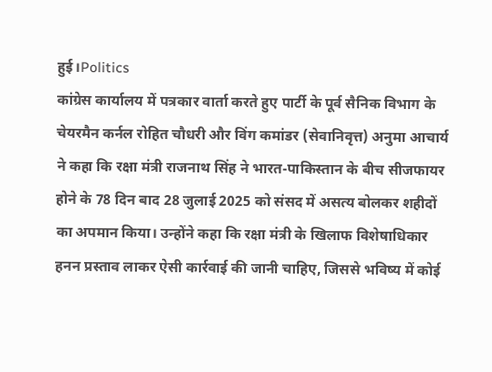हुई।Politics
कांग्रेस कार्यालय में पत्रकार वार्ता करते हुए पार्टी के पूर्व सैनिक विभाग के चेयरमैन कर्नल रोहित चौधरी और विंग कमांडर (सेवानिवृत्त) अनुमा आचार्य ने कहा कि रक्षा मंत्री राजनाथ सिंह ने भारत-पाकिस्तान के बीच सीजफायर होने के 78 दिन बाद 28 जुलाई 2025 को संसद में असत्य बोलकर शहीदों का अपमान किया। उन्होंने कहा कि रक्षा मंत्री के खिलाफ विशेषाधिकार हनन प्रस्ताव लाकर ऐसी कार्रवाई की जानी चाहिए, जिससे भविष्य में कोई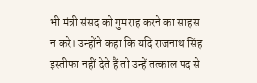भी मंत्री संसद को गुमराह करने का साहस न करे। उन्होंने कहा कि यदि राजनाथ सिंह इस्तीफा नहीं देते हैं तो उन्हें तत्काल पद से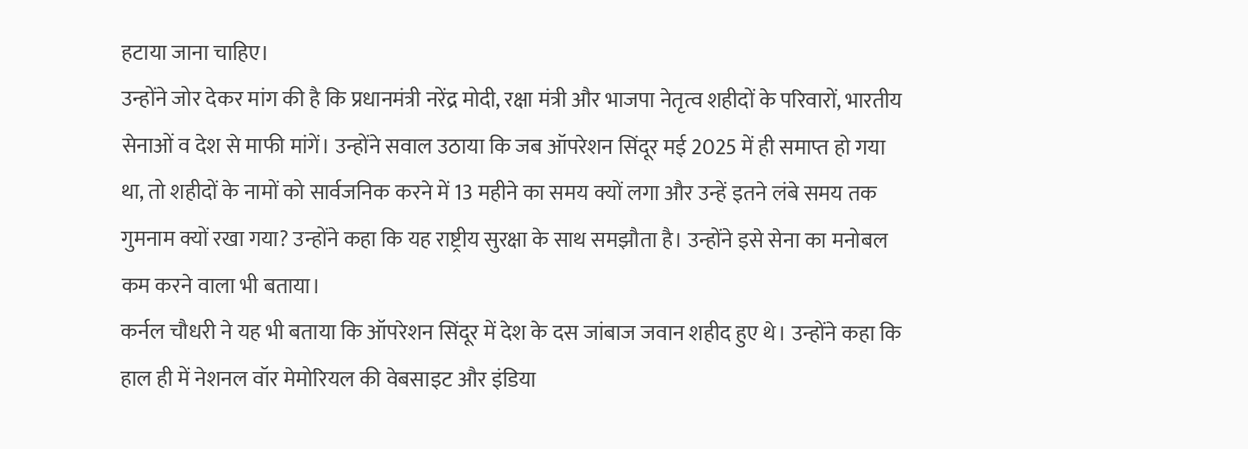हटाया जाना चाहिए।
उन्होंने जोर देकर मांग की है कि प्रधानमंत्री नरेंद्र मोदी, रक्षा मंत्री और भाजपा नेतृत्व शहीदों के परिवारों, भारतीय सेनाओं व देश से माफी मांगें। उन्होंने सवाल उठाया कि जब ऑपरेशन सिंदूर मई 2025 में ही समाप्त हो गया था, तो शहीदों के नामों को सार्वजनिक करने में 13 महीने का समय क्यों लगा और उन्हें इतने लंबे समय तक गुमनाम क्यों रखा गया? उन्होंने कहा कि यह राष्ट्रीय सुरक्षा के साथ समझौता है। उन्होंने इसे सेना का मनोबल कम करने वाला भी बताया।
कर्नल चौधरी ने यह भी बताया कि ऑपरेशन सिंदूर में देश के दस जांबाज जवान शहीद हुए थे। उन्होंने कहा कि हाल ही में नेशनल वॉर मेमोरियल की वेबसाइट और इंडिया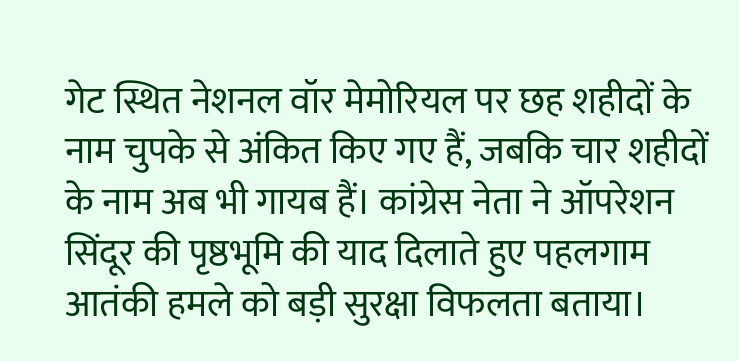गेट स्थित नेशनल वॉर मेमोरियल पर छह शहीदों के नाम चुपके से अंकित किए गए हैं, जबकि चार शहीदों के नाम अब भी गायब हैं। कांग्रेस नेता ने ऑपरेशन सिंदूर की पृष्ठभूमि की याद दिलाते हुए पहलगाम आतंकी हमले को बड़ी सुरक्षा विफलता बताया।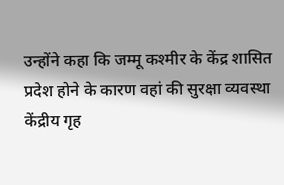उन्होंने कहा कि जम्मू कश्मीर के केंद्र शासित प्रदेश होने के कारण वहां की सुरक्षा व्यवस्था केंद्रीय गृह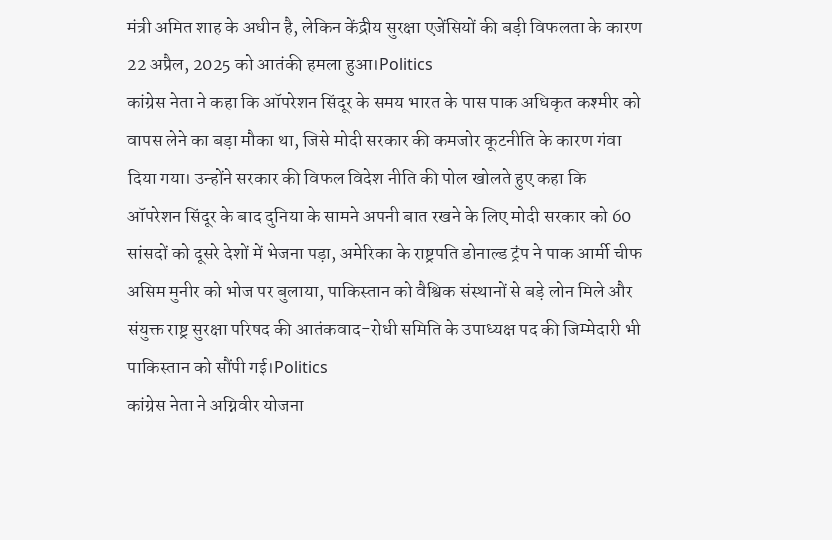मंत्री अमित शाह के अधीन है, लेकिन केंद्रीय सुरक्षा एजेंसियों की बड़ी विफलता के कारण 22 अप्रैल, 2025 को आतंकी हमला हुआ।Politics
कांग्रेस नेता ने कहा कि ऑपरेशन सिंदूर के समय भारत के पास पाक अधिकृत कश्मीर को वापस लेने का बड़ा मौका था, जिसे मोदी सरकार की कमजोर कूटनीति के कारण गंवा दिया गया। उन्होंने सरकार की विफल विदेश नीति की पोल खोलते हुए कहा कि ऑपरेशन सिंदूर के बाद दुनिया के सामने अपनी बात रखने के लिए मोदी सरकार को 60 सांसदों को दूसरे देशों में भेजना पड़ा, अमेरिका के राष्ट्रपति डोनाल्ड ट्रंप ने पाक आर्मी चीफ असिम मुनीर को भोज पर बुलाया, पाकिस्तान को वैश्विक संस्थानों से बड़े लोन मिले और संयुक्त राष्ट्र सुरक्षा परिषद की आतंकवाद-रोधी समिति के उपाध्यक्ष पद की जिम्मेदारी भी पाकिस्तान को सौंपी गई।Politics
कांग्रेस नेता ने अग्निवीर योजना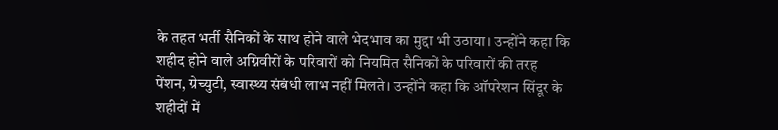के तहत भर्ती सैनिकों के साथ होने वाले भेदभाव का मुद्दा भी उठाया। उन्होंने कहा कि शहीद होने वाले अग्निवीरों के परिवारों को नियमित सैनिकों के परिवारों की तरह पेंशन, ग्रेच्युटी, स्वास्थ्य संबंधी लाभ नहीं मिलते। उन्होंने कहा कि ऑपरेशन सिंदूर के शहीदों में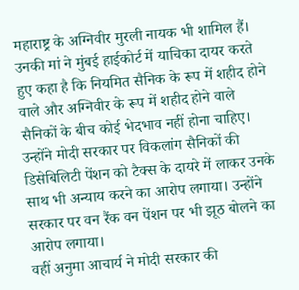महाराष्ट्र के अग्निवीर मुरली नायक भी शामिल हैं। उनकी मां ने मुंबई हाईकोर्ट में याचिका दायर करते हुए कहा है कि नियमित सैनिक के रूप में शहीद होने वाले और अग्निवीर के रूप में शहीद होने वाले सैनिकों के बीच कोई भेदभाव नहीं होना चाहिए। उन्होंने मोदी सरकार पर विकलांग सैनिकों की डिसेबिलिटी पेंशन को टैक्स के दायरे में लाकर उनके साथ भी अन्याय करने का आरोप लगाया। उन्होंने सरकार पर वन रैंक वन पेंशन पर भी झूठ बोलने का आरोप लगाया।
वहीं अनुमा आचार्य ने मोदी सरकार की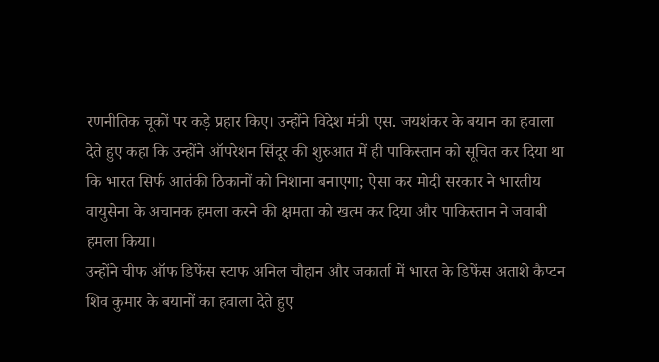रणनीतिक चूकों पर कड़े प्रहार किए। उन्होंने विदेश मंत्री एस. जयशंकर के बयान का हवाला देते हुए कहा कि उन्होंने ऑपरेशन सिंदूर की शुरुआत में ही पाकिस्तान को सूचित कर दिया था कि भारत सिर्फ आतंकी ठिकानों को निशाना बनाएगा; ऐसा कर मोदी सरकार ने भारतीय वायुसेना के अचानक हमला करने की क्षमता को खत्म कर दिया और पाकिस्तान ने जवाबी हमला किया।
उन्होंने चीफ ऑफ डिफेंस स्टाफ अनिल चौहान और जकार्ता में भारत के डिफेंस अताशे कैप्टन शिव कुमार के बयानों का हवाला देते हुए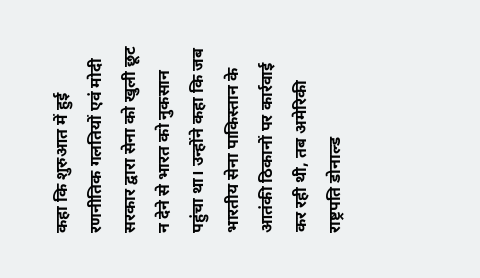कहा कि शुरुआत में हुई रणनीतिक गलतियों एवं मोदी सरकार द्वारा सेना को खुली छूट न देने से भारत को नुकसान पहुंचा था। उन्होंने कहा कि जब भारतीय सेना पाकिस्तान के आतंकी ठिकानों पर कार्रवाई कर रही थी, तब अमेरिकी राष्ट्रपति डोनाल्ड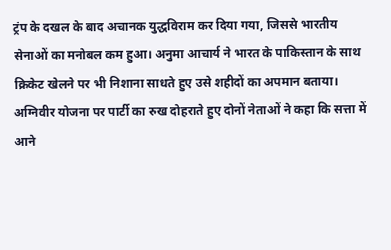ट्रंप के दखल के बाद अचानक युद्धविराम कर दिया गया, जिससे भारतीय सेनाओं का मनोबल कम हुआ। अनुमा आचार्य ने भारत के पाकिस्तान के साथ क्रिकेट खेलने पर भी निशाना साधते हुए उसे शहीदों का अपमान बताया।
अग्निवीर योजना पर पार्टी का रुख दोहराते हुए दोनों नेताओं ने कहा कि सत्ता में आने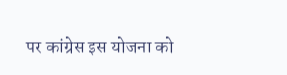पर कांग्रेस इस योजना को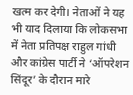खत्म कर देगी। नेताओं ने यह भी याद दिलाया कि लोकसभा में नेता प्रतिपक्ष राहुल गांधी और कांग्रेस पार्टी ने ‘ऑपरेशन सिंदूर’ के दौरान मारे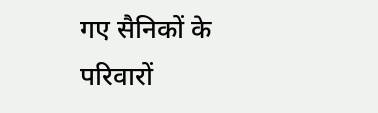गए सैनिकों के परिवारों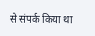से संपर्क किया था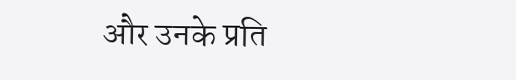और उनके प्रति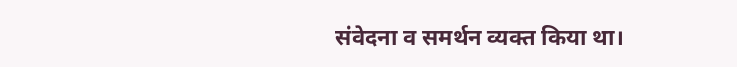संवेदना व समर्थन व्यक्त किया था।